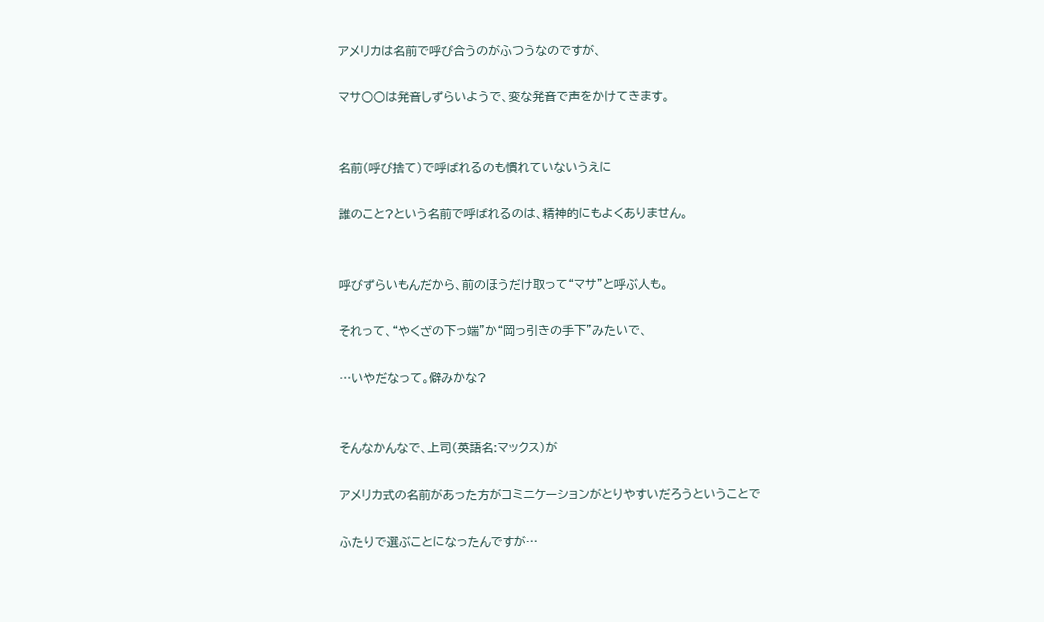アメリカは名前で呼び合うのがふつうなのですが、

マサ○○は発音しずらいようで、変な発音で声をかけてきます。


名前(呼び捨て)で呼ばれるのも慣れていないうえに

誰のこと?という名前で呼ばれるのは、精神的にもよくありません。


呼びずらいもんだから、前のほうだけ取って“マサ”と呼ぶ人も。

それって、“やくざの下っ端”か“岡っ引きの手下”みたいで、

…いやだなって。僻みかな?


そんなかんなで、上司(英語名:マックス)が

アメリカ式の名前があった方がコミニケーションがとりやすいだろうということで

ふたりで選ぶことになったんですが…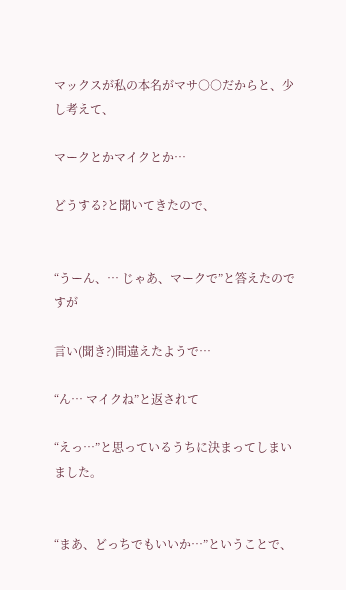マックスが私の本名がマサ○○だからと、少し考えて、

マークとかマイクとか…

どうする?と聞いてきたので、


“うーん、… じゃあ、マークで”と答えたのですが

言い(聞き?)間違えたようで…

“ん… マイクね”と返されて

“えっ…”と思っているうちに決まってしまいました。


“まあ、どっちでもいいか…”ということで、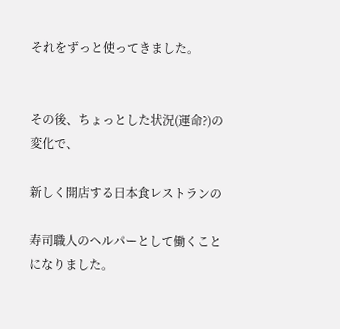それをずっと使ってきました。


その後、ちょっとした状況(運命?)の変化で、

新しく開店する日本食レストランの

寿司職人のヘルパーとして働くことになりました。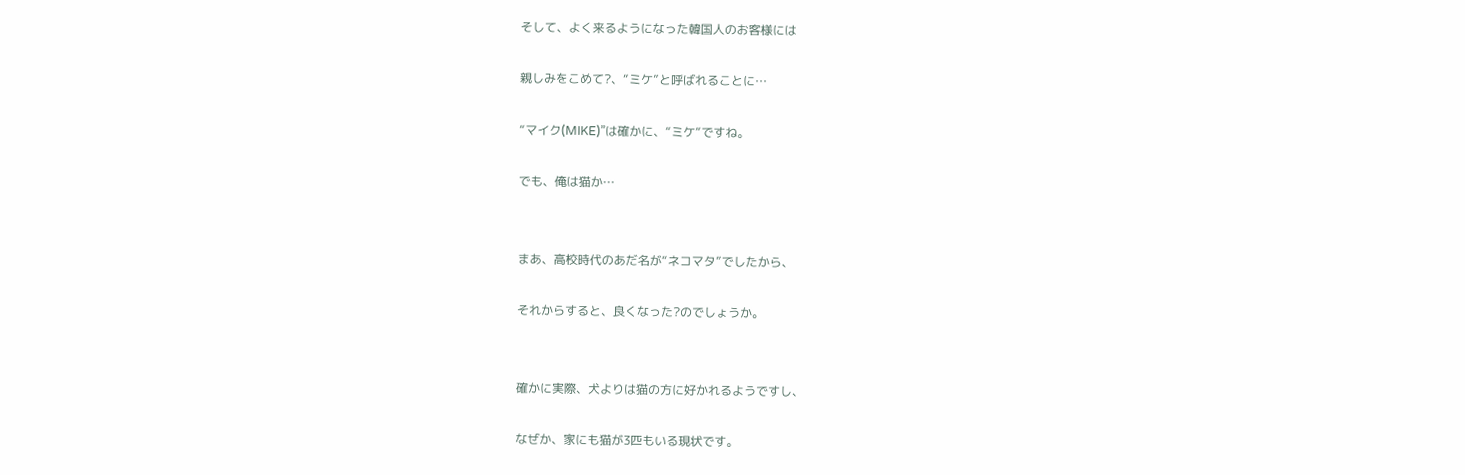そして、よく来るようになった韓国人のお客様には

親しみをこめて?、“ミケ”と呼ばれることに…

“マイク(MIKE)”は確かに、“ミケ“ですね。

でも、俺は猫か…


まあ、高校時代のあだ名が“ネコマタ”でしたから、

それからすると、良くなった?のでしょうか。


確かに実際、犬よりは猫の方に好かれるようですし、

なぜか、家にも猫が3匹もいる現状です。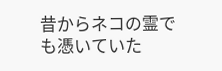昔からネコの霊でも憑いていた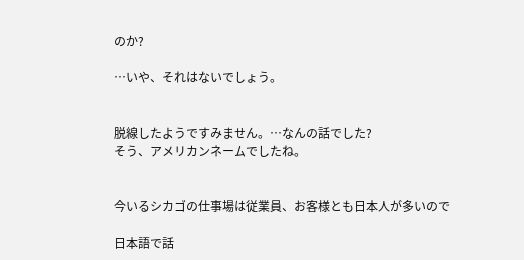のか?

…いや、それはないでしょう。


脱線したようですみません。…なんの話でした?
そう、アメリカンネームでしたね。


今いるシカゴの仕事場は従業員、お客様とも日本人が多いので

日本語で話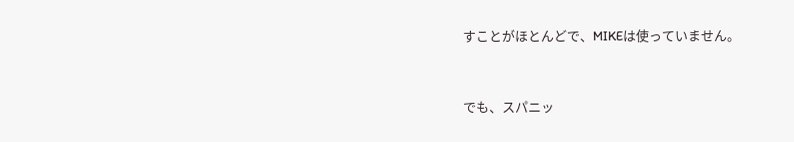すことがほとんどで、MIKEは使っていません。


でも、スパニッ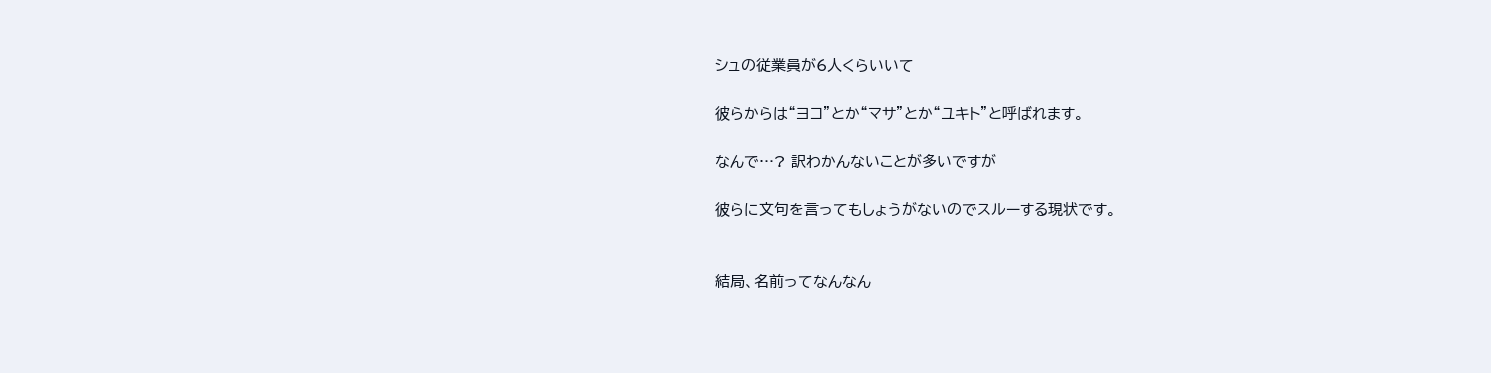シュの従業員が6人くらいいて

彼らからは“ヨコ”とか“マサ”とか“ユキト”と呼ばれます。

なんで…? 訳わかんないことが多いですが

彼らに文句を言ってもしょうがないのでスルーする現状です。


結局、名前ってなんなん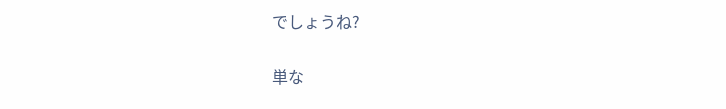でしょうね?

単な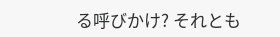る呼びかけ? それとも